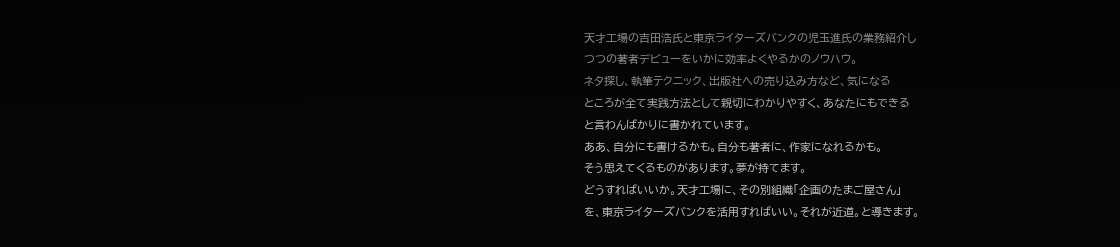天才工場の吉田浩氏と東京ライターズバンクの児玉進氏の業務紹介し
つつの著者デビューをいかに効率よくやるかのノウハウ。
ネタ探し、執筆テクニック、出版社への売り込み方など、気になる
ところが全て実践方法として親切にわかりやすく、あなたにもできる
と言わんばかりに書かれています。
ああ、自分にも書けるかも。自分も著者に、作家になれるかも。
そう思えてくるものがあります。夢が持てます。
どうすればいいか。天才工場に、その別組織「企画のたまご屋さん」
を、東京ライターズバンクを活用すればいい。それが近道。と導きます。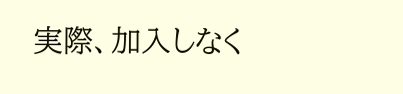実際、加入しなく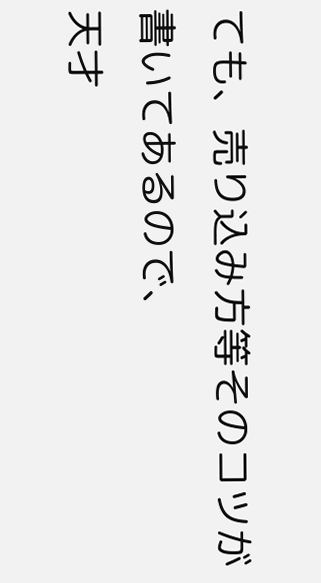ても、売り込み方等そのコツが書いてあるので、
天才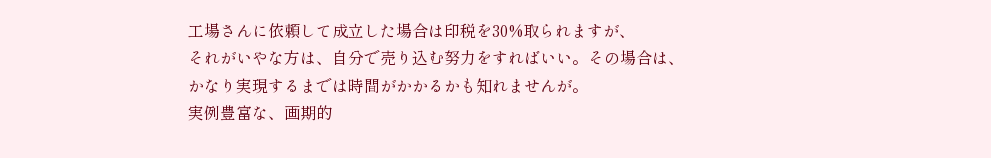工場さんに依頼して成立した場合は印税を30%取られますが、
それがいやな方は、自分で売り込む努力をすればいい。その場合は、
かなり実現するまでは時間がかかるかも知れませんが。
実例豊富な、画期的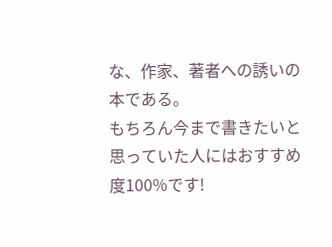な、作家、著者への誘いの本である。
もちろん今まで書きたいと思っていた人にはおすすめ度100%です!